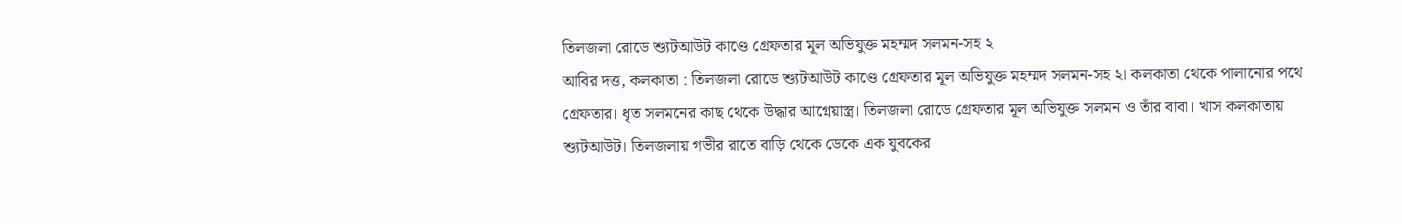তিলজলা রোডে শ্যুটআউট কাণ্ডে গ্রেফতার মূল অভিযুক্ত মহম্মদ সলমন-সহ ২
আবির দত্ত, কলকাতা : তিলজলা রোডে শ্যুটআউট কাণ্ডে গ্রেফতার মূল অভিযুক্ত মহম্মদ সলমন-সহ ২। কলকাতা থেকে পালানোর পথে গ্রেফতার। ধৃত সলমনের কাছ থেকে উদ্ধার আগ্নেয়াস্ত্র। তিলজলা রোডে গ্রেফতার মূল অভিযুক্ত সলমন ও তাঁর বাবা। খাস কলকাতায় শ্যুটআউট। তিলজলায় গভীর রাতে বাড়ি থেকে ডেকে এক যুবকের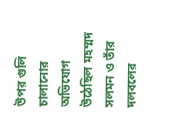উপর গুলি চালানোর অভিযোগ উঠেছিল মহম্মদ সলমন ও তাঁর দলবলের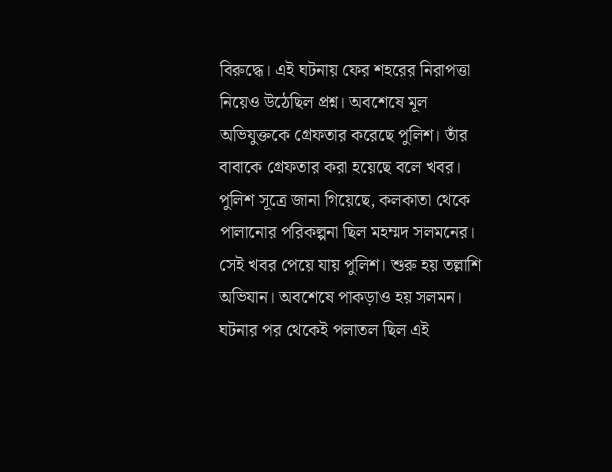বিরুদ্ধে। এই ঘটনায় ফের শহরের নিরাপত্তা নিয়েও উঠেছিল প্রশ্ন। অবশেষে মূল অভিযুক্তকে গ্রেফতার করেছে পুলিশ। তাঁর বাবাকে গ্রেফতার করা হয়েছে বলে খবর। পুলিশ সূত্রে জানা গিয়েছে, কলকাতা থেকে পালানোর পরিকল্পনা ছিল মহম্মদ সলমনের। সেই খবর পেয়ে যায় পুলিশ। শুরু হয় তল্লাশি অভিযান। অবশেষে পাকড়াও হয় সলমন। ঘটনার পর থেকেই পলাতল ছিল এই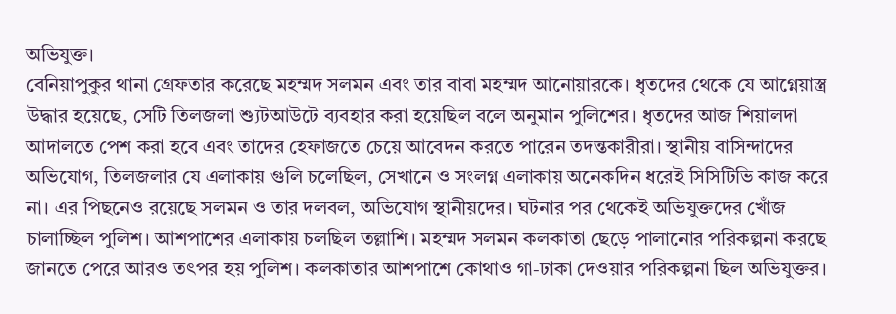অভিযুক্ত।
বেনিয়াপুকুর থানা গ্রেফতার করেছে মহম্মদ সলমন এবং তার বাবা মহম্মদ আনোয়ারকে। ধৃতদের থেকে যে আগ্নেয়াস্ত্র উদ্ধার হয়েছে, সেটি তিলজলা শ্যুটআউটে ব্যবহার করা হয়েছিল বলে অনুমান পুলিশের। ধৃতদের আজ শিয়ালদা আদালতে পেশ করা হবে এবং তাদের হেফাজতে চেয়ে আবেদন করতে পারেন তদন্তকারীরা। স্থানীয় বাসিন্দাদের অভিযোগ, তিলজলার যে এলাকায় গুলি চলেছিল, সেখানে ও সংলগ্ন এলাকায় অনেকদিন ধরেই সিসিটিভি কাজ করে না। এর পিছনেও রয়েছে সলমন ও তার দলবল, অভিযোগ স্থানীয়দের। ঘটনার পর থেকেই অভিযুক্তদের খোঁজ চালাচ্ছিল পুলিশ। আশপাশের এলাকায় চলছিল তল্লাশি। মহম্মদ সলমন কলকাতা ছেড়ে পালানোর পরিকল্পনা করছে জানতে পেরে আরও তৎপর হয় পুলিশ। কলকাতার আশপাশে কোথাও গা-ঢাকা দেওয়ার পরিকল্পনা ছিল অভিযুক্তর।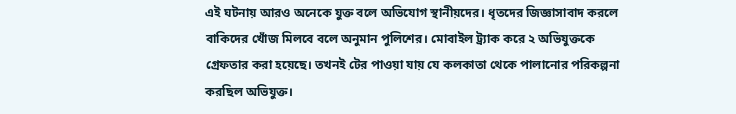এই ঘটনায় আরও অনেকে যুক্ত বলে অভিযোগ স্থানীয়দের। ধৃতদের জিজ্ঞাসাবাদ করলে বাকিদের খোঁজ মিলবে বলে অনুমান পুলিশের। মোবাইল ট্র্যাক করে ২ অভিযুক্তকে গ্রেফতার করা হয়েছে। তখনই টের পাওয়া যায় যে কলকাতা থেকে পালানোর পরিকল্পনা করছিল অভিযুক্ত।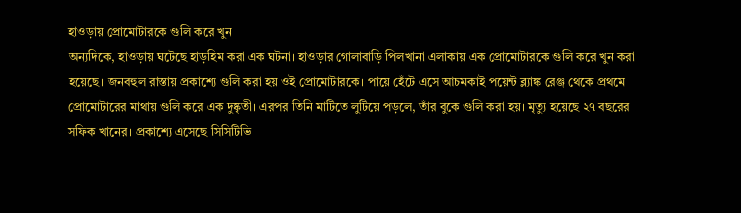হাওড়ায় প্রোমোটারকে গুলি করে খুন
অন্যদিকে, হাওড়ায় ঘটেছে হাড়হিম করা এক ঘটনা। হাওড়ার গোলাবাড়ি পিলখানা এলাকায় এক প্রোমোটারকে গুলি করে খুন করা হয়েছে। জনবহুল রাস্তায় প্রকাশ্যে গুলি করা হয় ওই প্রোমোটারকে। পায়ে হেঁটে এসে আচমকাই পয়েন্ট ব্ল্যাঙ্ক রেঞ্জ থেকে প্রথমে প্রোমোটারের মাথায় গুলি করে এক দুষ্কৃতী। এরপর তিনি মাটিতে লুটিয়ে পড়লে, তাঁর বুকে গুলি করা হয়। মৃত্যু হয়েছে ২৭ বছরের সফিক খানের। প্রকাশ্যে এসেছে সিসিটিভি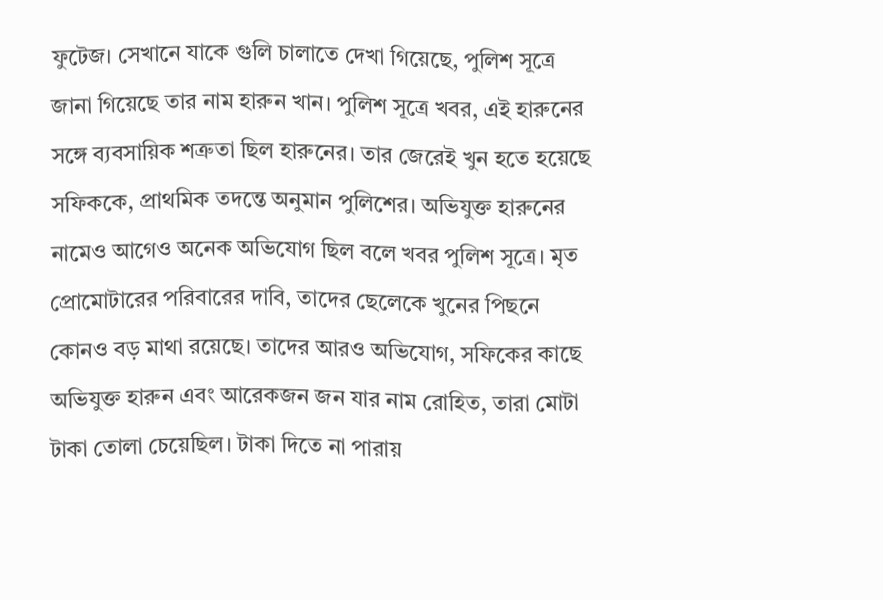ফুটেজ। সেখানে যাকে গুলি চালাতে দেখা গিয়েছে, পুলিশ সূত্রে জানা গিয়েছে তার নাম হারুন খান। পুলিশ সূত্রে খবর, এই হারুনের সঙ্গে ব্যবসায়িক শত্রুতা ছিল হারুনের। তার জেরেই খুন হতে হয়েছে সফিককে, প্রাথমিক তদন্তে অনুমান পুলিশের। অভিযুক্ত হারুনের নামেও আগেও অনেক অভিযোগ ছিল বলে খবর পুলিশ সূত্রে। মৃত প্রোমোটারের পরিবারের দাবি, তাদের ছেলেকে খুনের পিছনে কোনও বড় মাথা রয়েছে। তাদের আরও অভিযোগ, সফিকের কাছে অভিযুক্ত হারুন এবং আরেকজন জন যার নাম রোহিত, তারা মোটা টাকা তোলা চেয়েছিল। টাকা দিতে না পারায়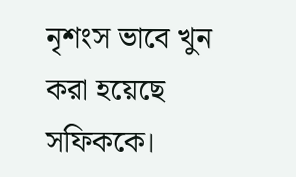নৃশংস ভাবে খুন করা হয়েছে সফিককে।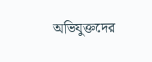অভিযুক্তদের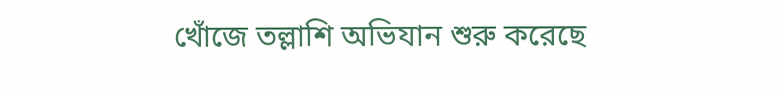খোঁজে তল্লাশি অভিযান শুরু করেছে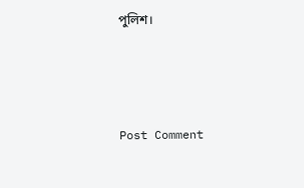পুলিশ।



Post Comment